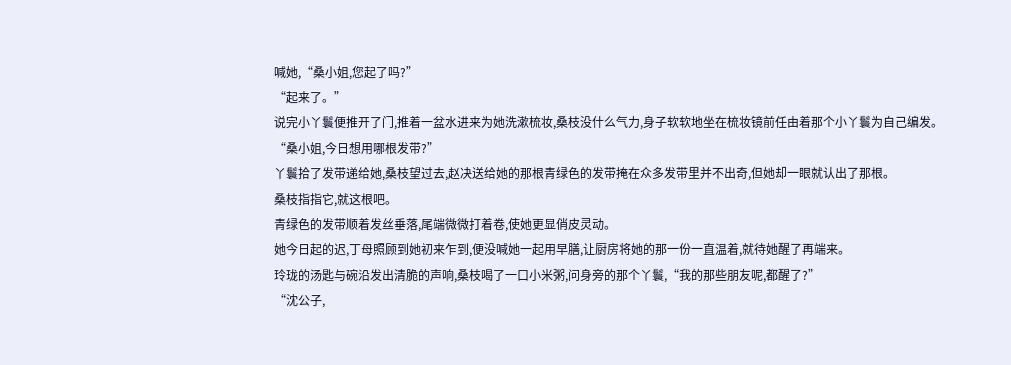喊她,“桑小姐,您起了吗?”
“起来了。”
说完小丫鬟便推开了门,推着一盆水进来为她洗漱梳妆,桑枝没什么气力,身子软软地坐在梳妆镜前任由着那个小丫鬟为自己编发。
“桑小姐,今日想用哪根发带?”
丫鬟拾了发带递给她,桑枝望过去,赵决送给她的那根青绿色的发带掩在众多发带里并不出奇,但她却一眼就认出了那根。
桑枝指指它,就这根吧。
青绿色的发带顺着发丝垂落,尾端微微打着卷,使她更显俏皮灵动。
她今日起的迟,丁母照顾到她初来乍到,便没喊她一起用早膳,让厨房将她的那一份一直温着,就待她醒了再端来。
玲珑的汤匙与碗沿发出清脆的声响,桑枝喝了一口小米粥,问身旁的那个丫鬟,“我的那些朋友呢,都醒了?”
“沈公子,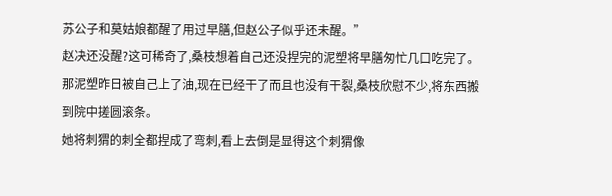苏公子和莫姑娘都醒了用过早膳,但赵公子似乎还未醒。”
赵决还没醒?这可稀奇了,桑枝想着自己还没捏完的泥塑将早膳匆忙几口吃完了。
那泥塑昨日被自己上了油,现在已经干了而且也没有干裂,桑枝欣慰不少,将东西搬到院中搓圆滚条。
她将刺猬的刺全都捏成了弯刺,看上去倒是显得这个刺猬像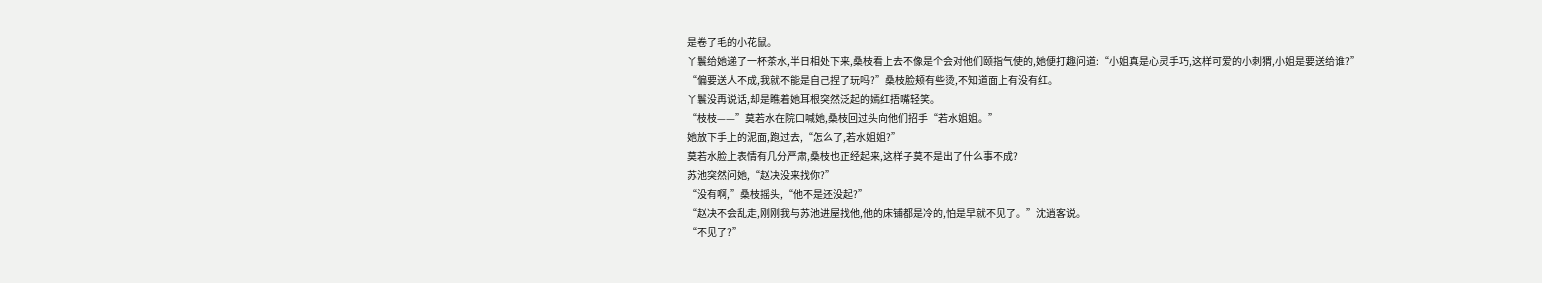是卷了毛的小花鼠。
丫鬟给她递了一杯茶水,半日相处下来,桑枝看上去不像是个会对他们颐指气使的,她便打趣问道:“小姐真是心灵手巧,这样可爱的小刺猬,小姐是要送给谁?”
“偏要送人不成,我就不能是自己捏了玩吗?”桑枝脸颊有些烫,不知道面上有没有红。
丫鬟没再说话,却是瞧着她耳根突然泛起的嫣红捂嘴轻笑。
“枝枝——”莫若水在院口喊她,桑枝回过头向他们招手“若水姐姐。”
她放下手上的泥面,跑过去,“怎么了,若水姐姐?”
莫若水脸上表情有几分严肃,桑枝也正经起来,这样子莫不是出了什么事不成?
苏池突然问她,“赵决没来找你?”
“没有啊,”桑枝摇头,“他不是还没起?”
“赵决不会乱走,刚刚我与苏池进屋找他,他的床铺都是冷的,怕是早就不见了。”沈逍客说。
“不见了?”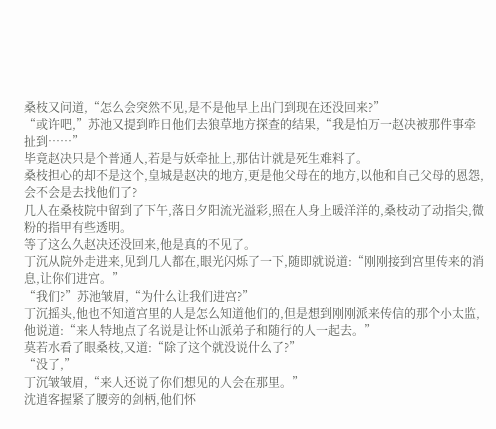桑枝又问道,“怎么会突然不见,是不是他早上出门到现在还没回来?”
“或许吧,”苏池又提到昨日他们去狼草地方探查的结果,“我是怕万一赵决被那件事牵扯到……”
毕竟赵决只是个普通人,若是与妖牵扯上,那估计就是死生难料了。
桑枝担心的却不是这个,皇城是赵决的地方,更是他父母在的地方,以他和自己父母的恩怨,会不会是去找他们了?
几人在桑枝院中留到了下午,落日夕阳流光溢彩,照在人身上暖洋洋的,桑枝动了动指尖,微粉的指甲有些透明。
等了这么久赵决还没回来,他是真的不见了。
丁沉从院外走进来,见到几人都在,眼光闪烁了一下,随即就说道:“刚刚接到宫里传来的消息,让你们进宫。”
“我们?”苏池皱眉,“为什么让我们进宫?”
丁沉摇头,他也不知道宫里的人是怎么知道他们的,但是想到刚刚派来传信的那个小太监,他说道:“来人特地点了名说是让怀山派弟子和随行的人一起去。”
莫若水看了眼桑枝,又道:“除了这个就没说什么了?”
“没了,”
丁沉皱皱眉,“来人还说了你们想见的人会在那里。”
沈逍客握紧了腰旁的剑柄,他们怀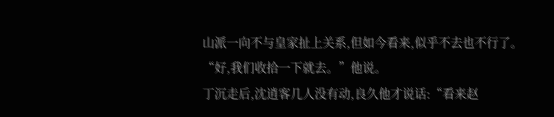山派一向不与皇家扯上关系,但如今看来,似乎不去也不行了。
“好,我们收拾一下就去。”他说。
丁沉走后,沈逍客几人没有动,良久他才说话:“看来赵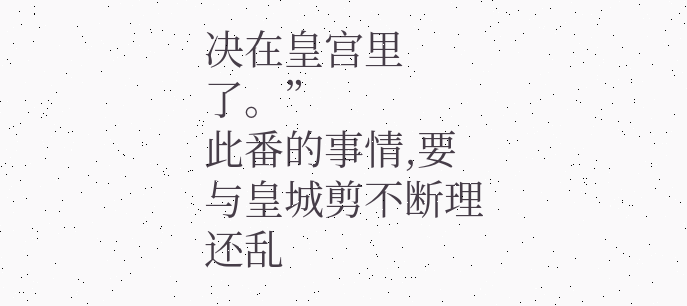决在皇宫里了。”
此番的事情,要与皇城剪不断理还乱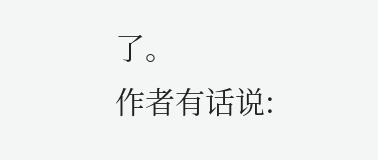了。
作者有话说: